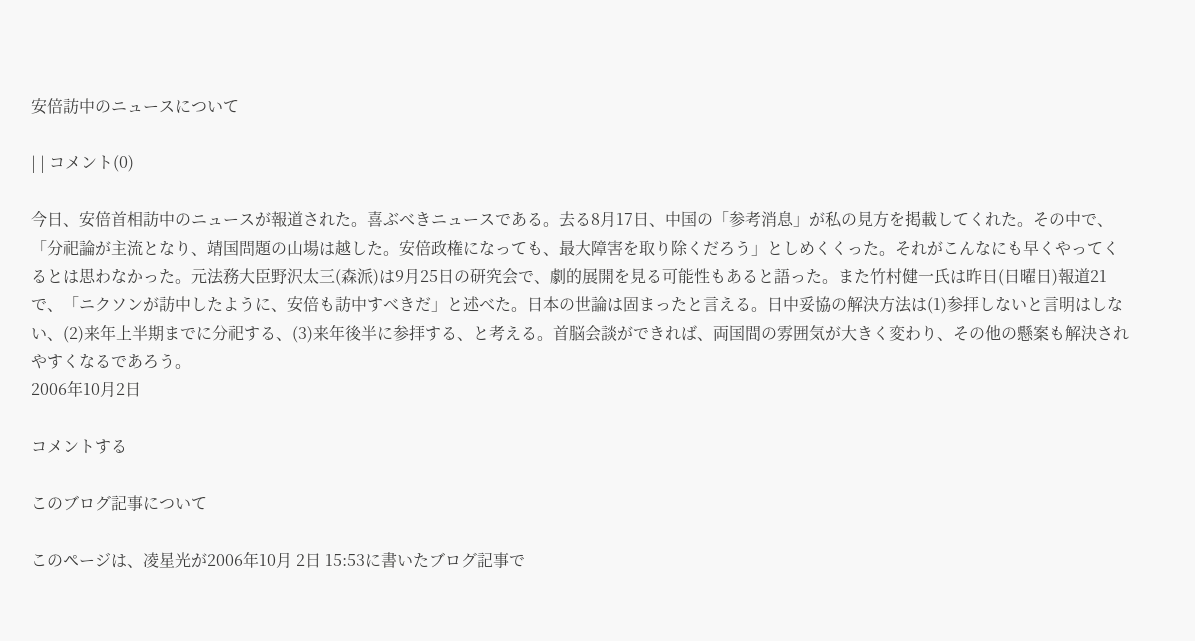安倍訪中のニュースについて

| | コメント(0)

今日、安倍首相訪中のニュースが報道された。喜ぶべきニュースである。去る8月17日、中国の「参考消息」が私の見方を掲載してくれた。その中で、「分祀論が主流となり、靖国問題の山場は越した。安倍政権になっても、最大障害を取り除くだろう」としめくくった。それがこんなにも早くやってくるとは思わなかった。元法務大臣野沢太三(森派)は9月25日の研究会で、劇的展開を見る可能性もあると語った。また竹村健一氏は昨日(日曜日)報道21で、「ニクソンが訪中したように、安倍も訪中すべきだ」と述べた。日本の世論は固まったと言える。日中妥協の解決方法は(1)参拝しないと言明はしない、(2)来年上半期までに分祀する、(3)来年後半に参拝する、と考える。首脳会談ができれば、両国間の雰囲気が大きく変わり、その他の懸案も解決されやすくなるであろう。
2006年10月2日

コメントする

このブログ記事について

このページは、凌星光が2006年10月 2日 15:53に書いたブログ記事で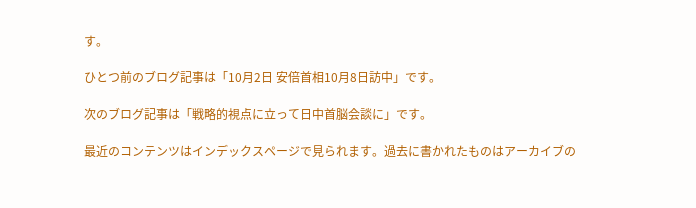す。

ひとつ前のブログ記事は「10月2日 安倍首相10月8日訪中」です。

次のブログ記事は「戦略的視点に立って日中首脳会談に」です。

最近のコンテンツはインデックスページで見られます。過去に書かれたものはアーカイブの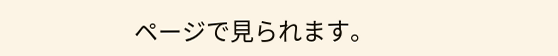ページで見られます。